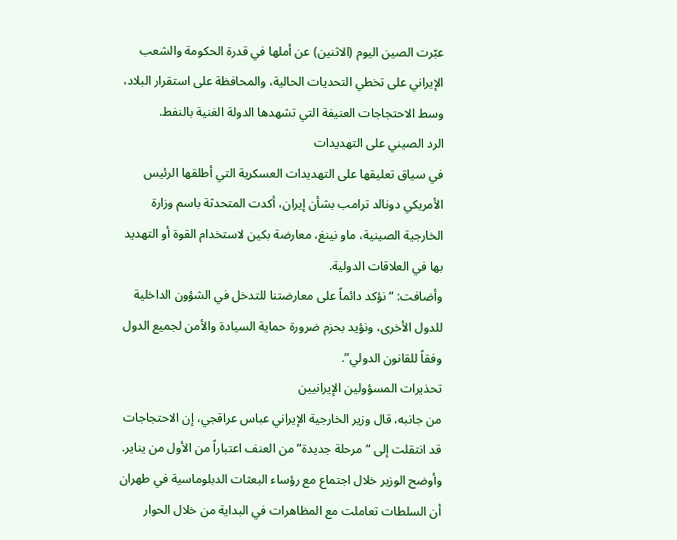عبّرت الصين اليوم (الاثنين) عن أملها في قدرة الحكومة والشعب الإيراني على تخطي التحديات الحالية، والمحافظة على استقرار البلاد، وسط الاحتجاجات العنيفة التي تشهدها الدولة الغنية بالنفط.
الرد الصيني على التهديدات
في سياق تعليقها على التهديدات العسكرية التي أطلقها الرئيس الأمريكي دونالد ترامب بشأن إيران، أكدت المتحدثة باسم وزارة الخارجية الصينية، ماو نينغ، معارضة بكين لاستخدام القوة أو التهديد بها في العلاقات الدولية.
وأضافت: “نؤكد دائماً على معارضتنا للتدخل في الشؤون الداخلية للدول الأخرى، ونؤيد بحزم ضرورة حماية السيادة والأمن لجميع الدول وفقاً للقانون الدولي”.
تحذيرات المسؤولين الإيرانيين
من جانبه، قال وزير الخارجية الإيراني عباس عراقجي، إن الاحتجاجات قد انتقلت إلى “مرحلة جديدة” من العنف اعتباراً من الأول من يناير. وأوضح الوزير خلال اجتماع مع رؤساء البعثات الدبلوماسية في طهران أن السلطات تعاملت مع المظاهرات في البداية من خلال الحوار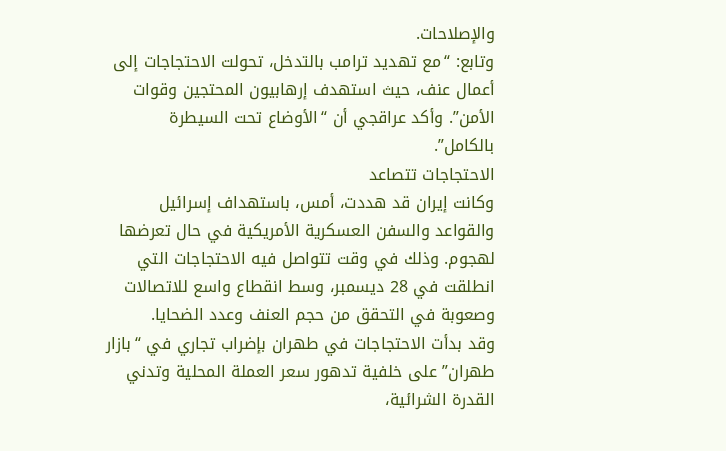والإصلاحات.
وتابع: “مع تهديد ترامب بالتدخل، تحولت الاحتجاجات إلى أعمال عنف، حيث استهدف إرهابيون المحتجين وقوات الأمن”. وأكد عراقجي أن “الأوضاع تحت السيطرة بالكامل”.
الاحتجاجات تتصاعد
وكانت إيران قد هددت، أمس، باستهداف إسرائيل والقواعد والسفن العسكرية الأمريكية في حال تعرضها لهجوم. وذلك في وقت تتواصل فيه الاحتجاجات التي انطلقت في 28 ديسمبر، وسط انقطاع واسع للاتصالات وصعوبة في التحقق من حجم العنف وعدد الضحايا.
وقد بدأت الاحتجاجات في طهران بإضراب تجاري في “بازار طهران” على خلفية تدهور سعر العملة المحلية وتدني القدرة الشرائية،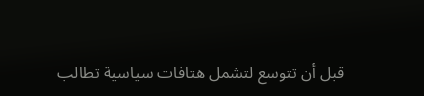قبل أن تتوسع لتشمل هتافات سياسية تطالب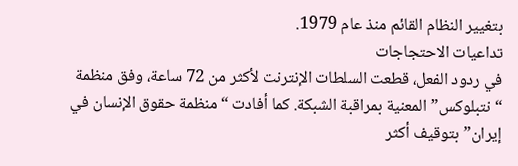بتغيير النظام القائم منذ عام 1979.
تداعيات الاحتجاجات
في ردود الفعل، قطعت السلطات الإنترنت لأكثر من 72 ساعة، وفق منظمة “نتبلوكس” المعنية بمراقبة الشبكة. كما أفادت “منظمة حقوق الإنسان في إيران” بتوقيف أكثر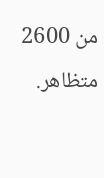من 2600 متظاهر.